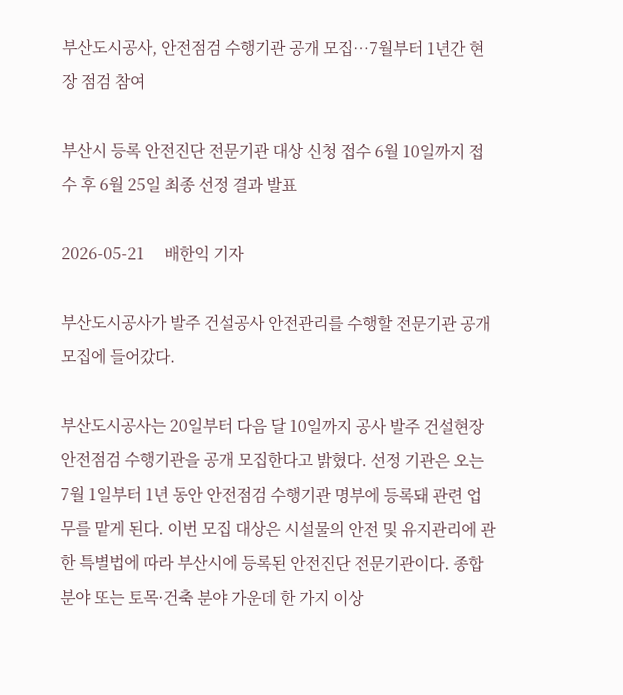부산도시공사, 안전점검 수행기관 공개 모집…7월부터 1년간 현장 점검 참여

부산시 등록 안전진단 전문기관 대상 신청 접수 6월 10일까지 접수 후 6월 25일 최종 선정 결과 발표

2026-05-21     배한익 기자

부산도시공사가 발주 건설공사 안전관리를 수행할 전문기관 공개 모집에 들어갔다.

부산도시공사는 20일부터 다음 달 10일까지 공사 발주 건설현장 안전점검 수행기관을 공개 모집한다고 밝혔다. 선정 기관은 오는 7월 1일부터 1년 동안 안전점검 수행기관 명부에 등록돼 관련 업무를 맡게 된다. 이번 모집 대상은 시설물의 안전 및 유지관리에 관한 특별법에 따라 부산시에 등록된 안전진단 전문기관이다. 종합 분야 또는 토목·건축 분야 가운데 한 가지 이상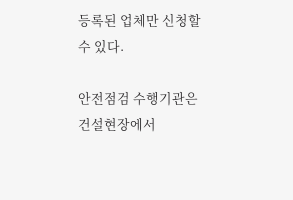등록된 업체만 신청할 수 있다.

안전점검 수행기관은 건설현장에서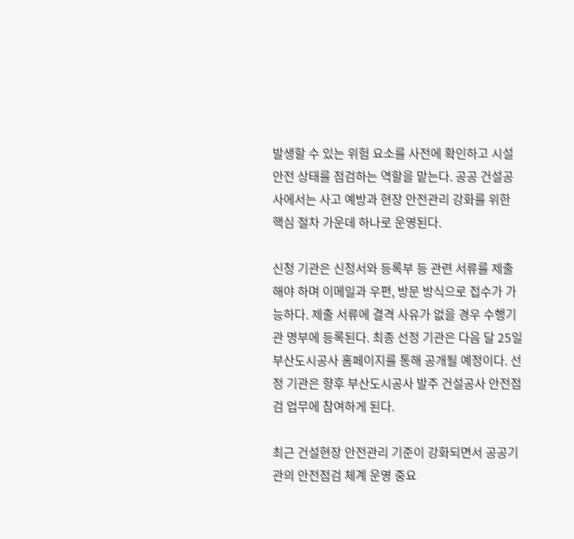발생할 수 있는 위험 요소를 사전에 확인하고 시설 안전 상태를 점검하는 역할을 맡는다. 공공 건설공사에서는 사고 예방과 현장 안전관리 강화를 위한 핵심 절차 가운데 하나로 운영된다.

신청 기관은 신청서와 등록부 등 관련 서류를 제출해야 하며 이메일과 우편, 방문 방식으로 접수가 가능하다. 제출 서류에 결격 사유가 없을 경우 수행기관 명부에 등록된다. 최종 선정 기관은 다음 달 25일 부산도시공사 홈페이지를 통해 공개될 예정이다. 선정 기관은 향후 부산도시공사 발주 건설공사 안전점검 업무에 참여하게 된다.

최근 건설현장 안전관리 기준이 강화되면서 공공기관의 안전점검 체계 운영 중요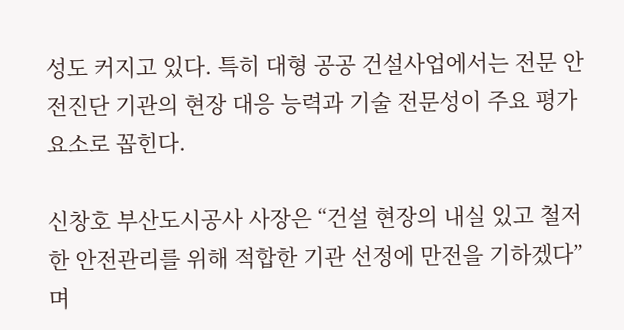성도 커지고 있다. 특히 대형 공공 건설사업에서는 전문 안전진단 기관의 현장 대응 능력과 기술 전문성이 주요 평가 요소로 꼽힌다.

신창호 부산도시공사 사장은 “건설 현장의 내실 있고 철저한 안전관리를 위해 적합한 기관 선정에 만전을 기하겠다”며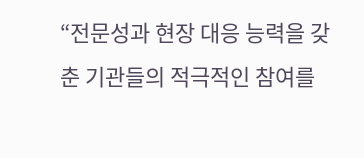“전문성과 현장 대응 능력을 갖춘 기관들의 적극적인 참여를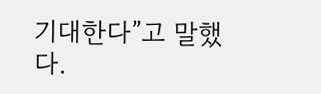기대한다”고 말했다.